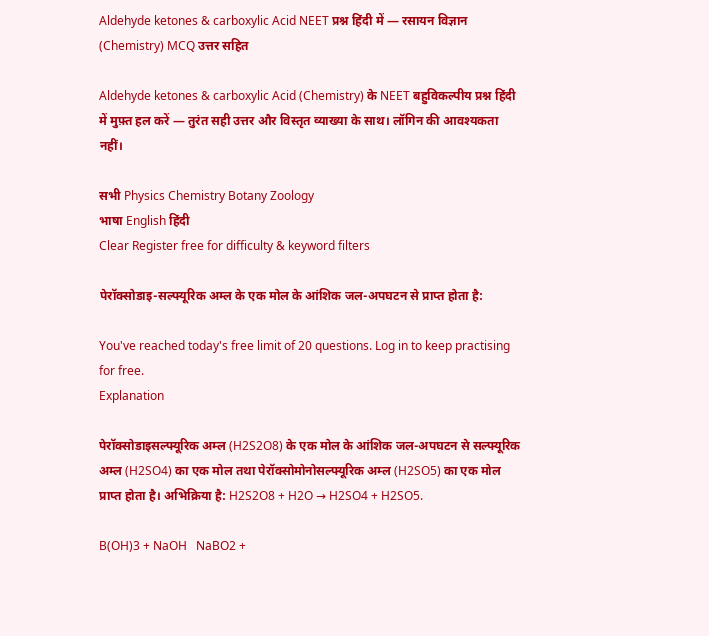Aldehyde ketones & carboxylic Acid NEET प्रश्न हिंदी में — रसायन विज्ञान (Chemistry) MCQ उत्तर सहित

Aldehyde ketones & carboxylic Acid (Chemistry) के NEET बहुविकल्पीय प्रश्न हिंदी में मुफ़्त हल करें — तुरंत सही उत्तर और विस्तृत व्याख्या के साथ। लॉगिन की आवश्यकता नहीं।

सभी Physics Chemistry Botany Zoology
भाषा English हिंदी
Clear Register free for difficulty & keyword filters

पेरॉक्सोडाइ-सल्फ्यूरिक अम्ल के एक मोल के आंशिक जल-अपघटन से प्राप्त होता है:

You've reached today's free limit of 20 questions. Log in to keep practising for free.
Explanation

पेरॉक्सोडाइसल्फ्यूरिक अम्ल (H2S2O8) के एक मोल के आंशिक जल-अपघटन से सल्फ्यूरिक अम्ल (H2SO4) का एक मोल तथा पेरॉक्सोमोनोसल्फ्यूरिक अम्ल (H2SO5) का एक मोल प्राप्त होता है। अभिक्रिया है: H2S2O8 + H2O → H2SO4 + H2SO5.

B(OH)3 + NaOH   NaBO2 +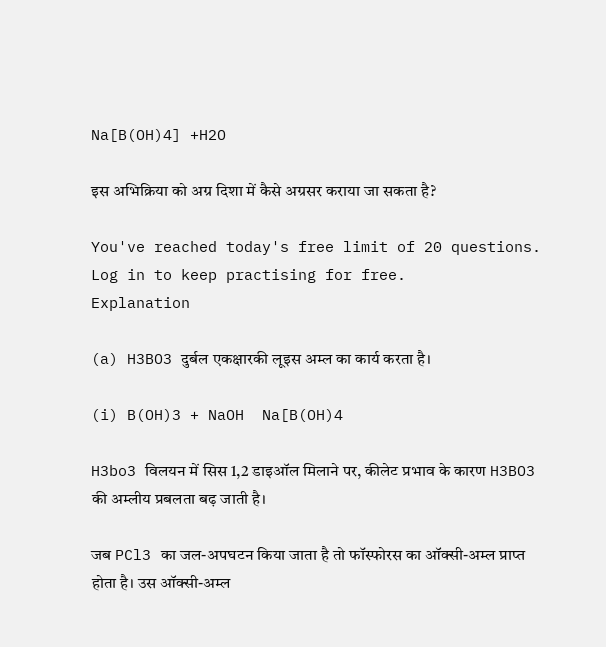Na[B(OH)4] +H2O

इस अभिक्रिया को अग्र दिशा में कैसे अग्रसर कराया जा सकता है?

You've reached today's free limit of 20 questions. Log in to keep practising for free.
Explanation

(a) H3BO3 दुर्बल एकक्षारकी लूइस अम्ल का कार्य करता है।

(i) B(OH)3 + NaOH  Na[B(OH)4

H3bo3 विलयन में सिस 1,2 डाइऑल मिलाने पर, कीलेट प्रभाव के कारण H3BO3 की अम्लीय प्रबलता बढ़ जाती है।

जब PCl3 का जल-अपघटन किया जाता है तो फॉस्फोरस का ऑक्सी-अम्ल प्राप्त होता है। उस ऑक्सी-अम्ल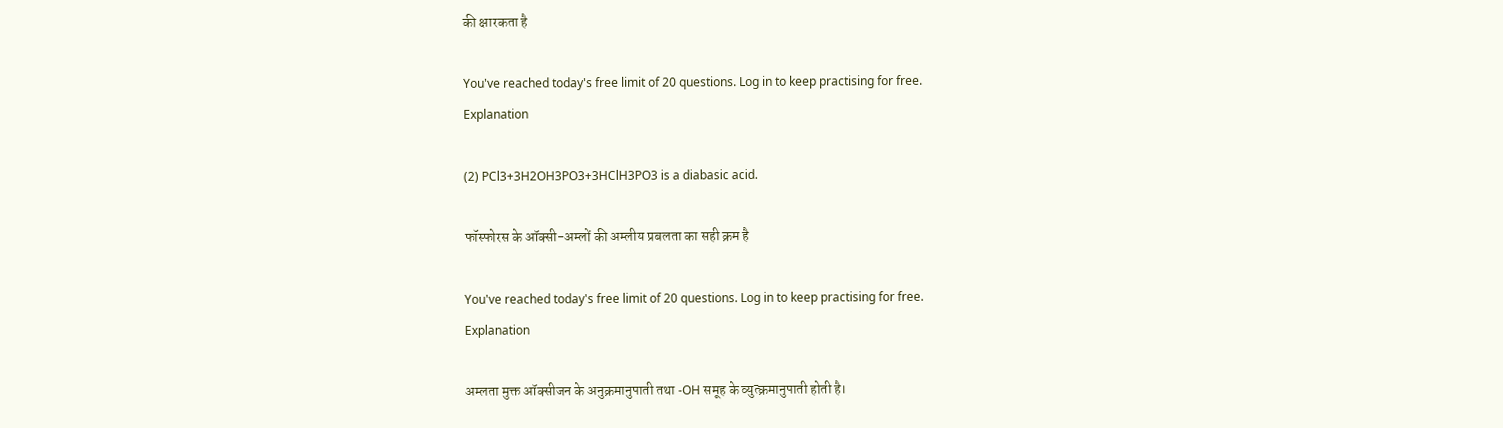की क्षारकता है

You've reached today's free limit of 20 questions. Log in to keep practising for free.
Explanation

(2) PCl3+3H2OH3PO3+3HClH3PO3 is a diabasic acid.

फॉस्फोरस के ऑक्सी-अम्लों की अम्लीय प्रबलता का सही क्रम है

You've reached today's free limit of 20 questions. Log in to keep practising for free.
Explanation

अम्लता मुक्त ऑक्सीजन के अनुक्रमानुपाती तथा -OH समूह के व्युत्क्रमानुपाती होती है।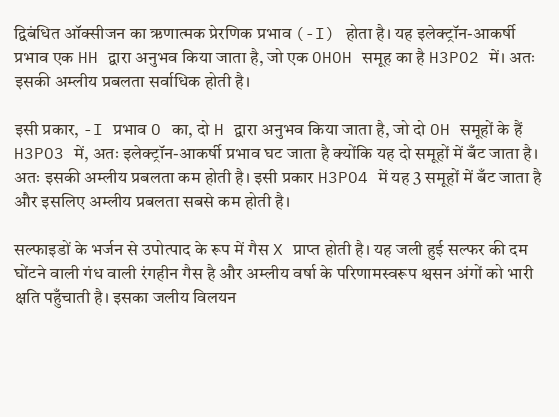द्विबंधित ऑक्सीजन का ऋणात्मक प्रेरणिक प्रभाव (-I) होता है। यह इलेक्ट्रॉन-आकर्षी प्रभाव एक HH द्वारा अनुभव किया जाता है, जो एक OHOH समूह का है H3PO2 में। अतः इसकी अम्लीय प्रबलता सर्वाधिक होती है।

इसी प्रकार, -I प्रभाव O का, दो H द्वारा अनुभव किया जाता है, जो दो OH समूहों के हैं H3PO3 में, अतः इलेक्ट्रॉन-आकर्षी प्रभाव घट जाता है क्योंकि यह दो समूहों में बँट जाता है। अतः इसकी अम्लीय प्रबलता कम होती है। इसी प्रकार H3PO4 में यह 3 समूहों में बँट जाता है और इसलिए अम्लीय प्रबलता सबसे कम होती है।

सल्फाइडों के भर्जन से उपोत्पाद के रूप में गैस X प्राप्त होती है। यह जली हुई सल्फर की दम घोंटने वाली गंध वाली रंगहीन गैस है और अम्लीय वर्षा के परिणामस्वरूप श्वसन अंगों को भारी क्षति पहुँचाती है। इसका जलीय विलयन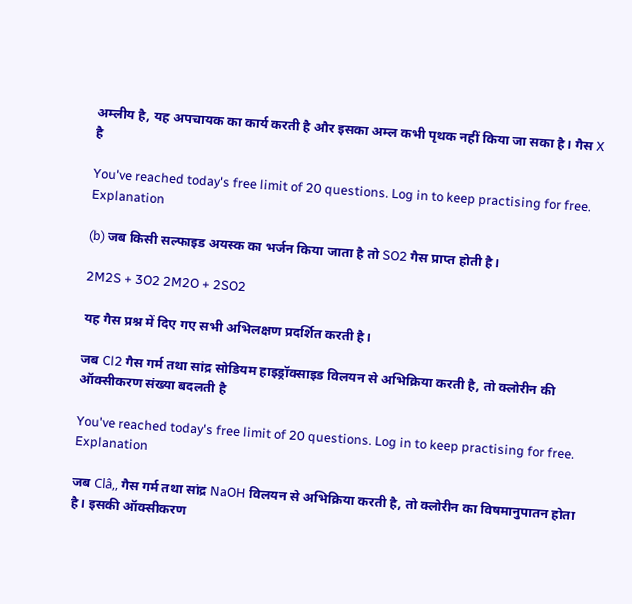अम्लीय है, यह अपचायक का कार्य करती है और इसका अम्ल कभी पृथक नहीं किया जा सका है। गैस X है

You've reached today's free limit of 20 questions. Log in to keep practising for free.
Explanation

(b) जब किसी सल्फाइड अयस्क का भर्जन किया जाता है तो SO2 गैस प्राप्त होती है।

2M2S + 3O2 2M2O + 2SO2

यह गैस प्रश्न में दिए गए सभी अभिलक्षण प्रदर्शित करती है।

जब Cl2 गैस गर्म तथा सांद्र सोडियम हाइड्रॉक्साइड विलयन से अभिक्रिया करती है, तो क्लोरीन की ऑक्सीकरण संख्या बदलती है

You've reached today's free limit of 20 questions. Log in to keep practising for free.
Explanation

जब Clâ‚‚ गैस गर्म तथा सांद्र NaOH विलयन से अभिक्रिया करती है, तो क्लोरीन का विषमानुपातन होता है। इसकी ऑक्सीकरण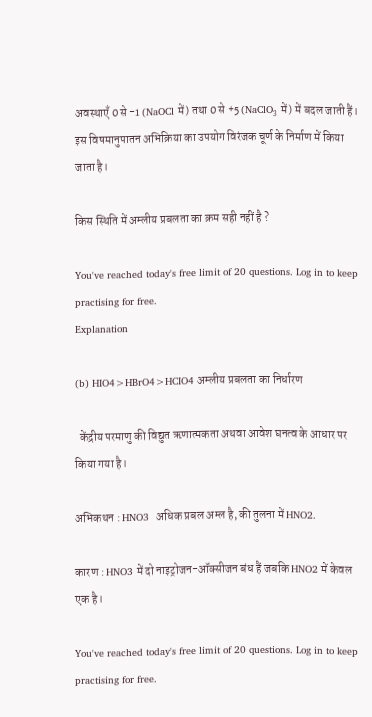अवस्थाएँ 0 से -1 (NaOCl में) तथा 0 से +5 (NaClO₃ में) में बदल जाती हैं। इस विषमानुपातन अभिक्रिया का उपयोग विरंजक चूर्ण के निर्माण में किया जाता है।

किस स्थिति में अम्लीय प्रबलता का क्रम सही नहीं है ?

You've reached today's free limit of 20 questions. Log in to keep practising for free.
Explanation

(b) HIO4>HBrO4>HCIO4 अम्लीय प्रबलता का निर्धारण

  केंद्रीय परमाणु की विद्युत ऋणात्मकता अथवा आवेश घनत्व के आधार पर किया गया है।

अभिकथन : HNO3  अधिक प्रबल अम्ल है, की तुलना में HNO2.

कारण : HNO3 में दो नाइट्रोजन-ऑक्सीजन बंध हैं जबकि HNO2 में केवल एक है।

You've reached today's free limit of 20 questions. Log in to keep practising for free.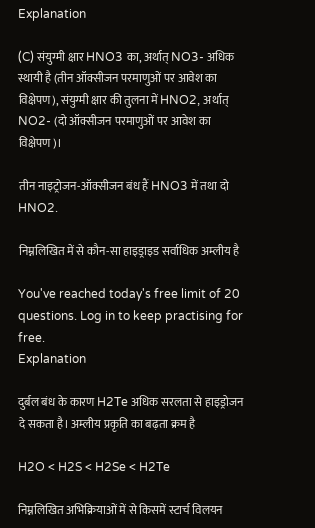Explanation

(C) संयुग्मी क्षार HNO3 का, अर्थात् NO3- अधिक स्थायी है (तीन ऑक्सीजन परमाणुओं पर आवेश का विक्षेपण), संयुग्मी क्षार की तुलना में HNO2, अर्थात् NO2- (दो ऑक्सीजन परमाणुओं पर आवेश का विक्षेपण)।

तीन नाइट्रोजन-ऑक्सीजन बंध हैं HNO3 में तथा दो HNO2.

निम्नलिखित में से कौन-सा हाइड्राइड सर्वाधिक अम्लीय है

You've reached today's free limit of 20 questions. Log in to keep practising for free.
Explanation

दुर्बल बंध के कारण H2Te अधिक सरलता से हाइड्रोजन दे सकता है। अम्लीय प्रकृति का बढ़ता क्रम है

H2O < H2S < H2Se < H2Te

निम्नलिखित अभिक्रियाओं में से किसमें स्टार्च विलयन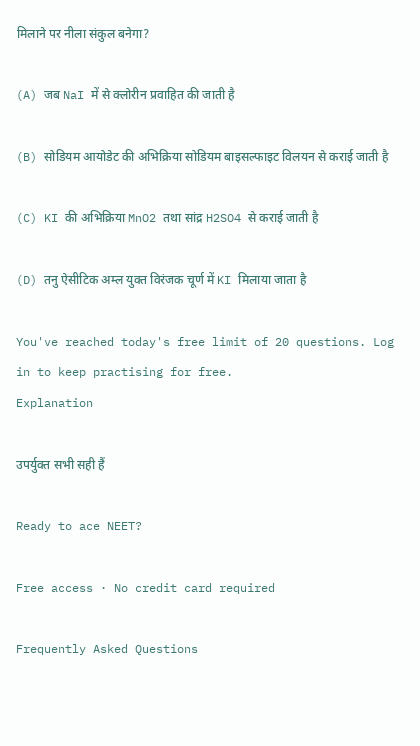मिलाने पर नीला संकुल बनेगा?

(A) जब NaI में से क्लोरीन प्रवाहित की जाती है

(B) सोडियम आयोडेट की अभिक्रिया सोडियम बाइसल्फाइट विलयन से कराई जाती है

(C) KI की अभिक्रिया MnO2 तथा सांद्र H2SO4 से कराई जाती है

(D) तनु ऐसीटिक अम्ल युक्त विरंजक चूर्ण में KI मिलाया जाता है

You've reached today's free limit of 20 questions. Log in to keep practising for free.
Explanation

उपर्युक्त सभी सही हैं

Ready to ace NEET?

Free access · No credit card required

Frequently Asked Questions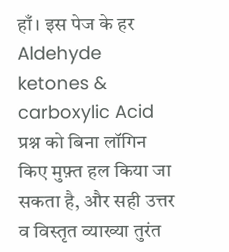हाँ। इस पेज के हर Aldehyde ketones & carboxylic Acid प्रश्न को बिना लॉगिन किए मुफ़्त हल किया जा सकता है, और सही उत्तर व विस्तृत व्याख्या तुरंत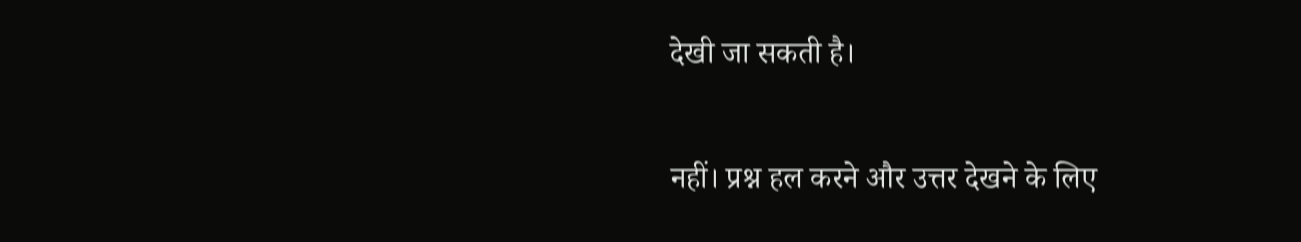देखी जा सकती है।

नहीं। प्रश्न हल करने और उत्तर देखने के लिए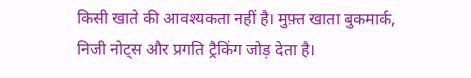किसी खाते की आवश्यकता नहीं है। मुफ़्त खाता बुकमार्क, निजी नोट्स और प्रगति ट्रैकिंग जोड़ देता है।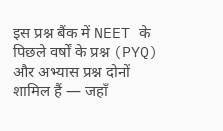इस प्रश्न बैंक में NEET के पिछले वर्षों के प्रश्न (PYQ) और अभ्यास प्रश्न दोनों शामिल हैं — जहाँ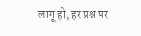लागू हो, हर प्रश्न पर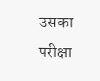उसका परीक्षा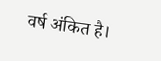वर्ष अंकित है।